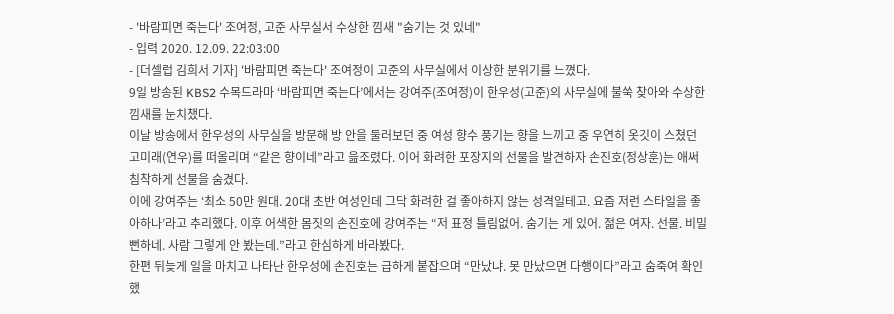- '바람피면 죽는다' 조여정, 고준 사무실서 수상한 낌새 "숨기는 것 있네"
- 입력 2020. 12.09. 22:03:00
- [더셀럽 김희서 기자] '바람피면 죽는다' 조여정이 고준의 사무실에서 이상한 분위기를 느꼈다.
9일 방송된 KBS2 수목드라마 ‘바람피면 죽는다’에서는 강여주(조여정)이 한우성(고준)의 사무실에 불쑥 찾아와 수상한 낌새를 눈치챘다.
이날 방송에서 한우성의 사무실을 방문해 방 안을 둘러보던 중 여성 향수 풍기는 향을 느끼고 중 우연히 옷깃이 스쳤던 고미래(연우)를 떠올리며 “같은 향이네”라고 읊조렸다. 이어 화려한 포장지의 선물을 발견하자 손진호(정상훈)는 애써 침착하게 선물을 숨겼다.
이에 강여주는 ‘최소 50만 원대. 20대 초반 여성인데 그닥 화려한 걸 좋아하지 않는 성격일테고. 요즘 저런 스타일을 좋아하나’라고 추리했다. 이후 어색한 몸짓의 손진호에 강여주는 “저 표정 틀림없어. 숨기는 게 있어. 젊은 여자. 선물. 비밀 뻔하네. 사람 그렇게 안 봤는데.”라고 한심하게 바라봤다.
한편 뒤늦게 일을 마치고 나타난 한우성에 손진호는 급하게 붙잡으며 “만났냐. 못 만났으면 다행이다”라고 숨죽여 확인했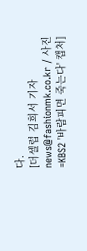다.
[더셀럽 김희서 기자 news@fashionmk.co.kr / 사진=KBS2 '바람피면 죽는다' 캡처]